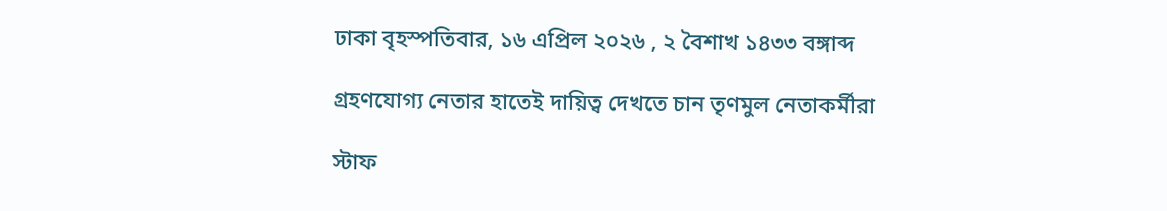ঢাকা বৃহস্পতিবার, ১৬ এপ্রিল ২০২৬ , ২ বৈশাখ ১৪৩৩ বঙ্গাব্দ

গ্রহণযোগ্য নেতার হাতেই দায়িত্ব দেখতে চান তৃণমুল নেতাকর্মীরা

স্টাফ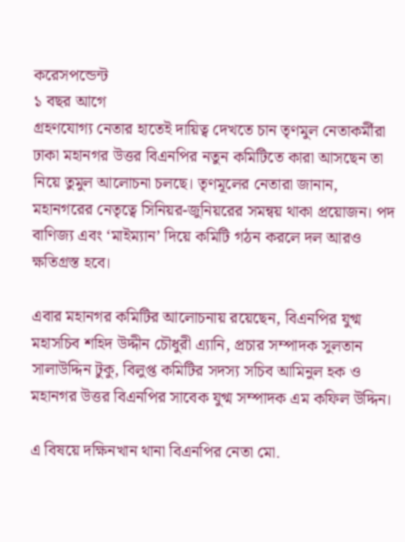করেসপন্ডেন্ট
১ বছর আগে
গ্রহণযোগ্য নেতার হাতেই দায়িত্ব দেখতে চান তৃণমুল নেতাকর্মীরা
ঢাকা মহানগর উত্তর বিএনপির নতুন কমিটিতে কারা আসছেন তা নিয়ে তুমুল আলোচনা চলছে। তৃণমূলের নেতারা জানান, মহানগরের নেতৃত্বে সিনিয়র-জুনিয়রের সমন্বয় থাকা প্রয়োজন। পদ বাণিজ্য এবং ‘মাইম্যান’ দিয়ে কমিটি গঠন করলে দল আরও ক্ষতিগ্রস্ত হবে।

এবার মহানগর কমিটির আলোচনায় রয়েছেন, বিএনপির যুগ্ম মহাসচিব শহিদ উদ্দীন চৌধুরী এ্যানি, প্রচার সম্পাদক সুলতান সালাউদ্দিন টুকু, বিলুপ্ত কমিটির সদস্য সচিব আমিনুল হক ও মহানগর উত্তর বিএনপির সাবেক যুগ্ম সম্পাদক এম কফিল উদ্দিন।

এ বিষয়ে দক্ষিনখান থানা বিএনপির নেতা মো.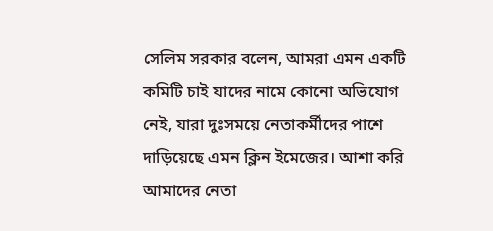সেলিম সরকার বলেন, আমরা এমন একটি কমিটি চাই যাদের নামে কোনো অভিযোগ নেই, যারা দুঃসময়ে নেতাকর্মীদের পাশে দাড়িয়েছে এমন ক্লিন ইমেজের। আশা করি আমাদের নেতা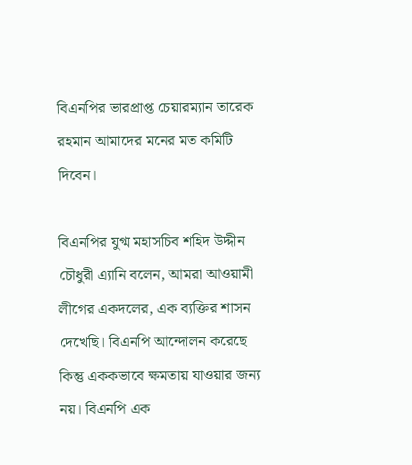বিএনপির ভারপ্রাপ্ত চেয়ারম্যান তারেক রহমান আমাদের মনের মত কমিটি দিবেন।

বিএনপির যুগ্ম মহাসচিব শহিদ উদ্দীন চৌধুরী এ্যানি বলেন, আমরা আওয়ামী লীগের একদলের, এক ব্যক্তির শাসন দেখেছি। বিএনপি আন্দোলন করেছে কিন্তু এককভাবে ক্ষমতায় যাওয়ার জন্য নয়। বিএনপি এক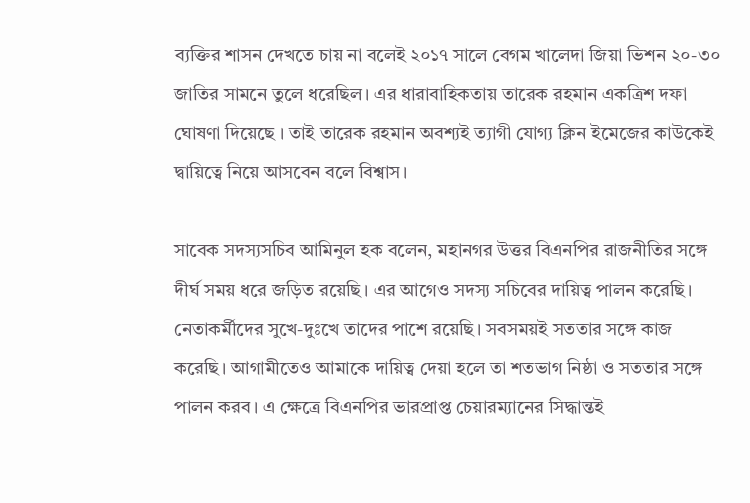ব্যক্তির শাসন দেখতে চায় না বলেই ২০১৭ সালে বেগম খালেদা জিয়া ভিশন ২০-৩০ জাতির সামনে তুলে ধরেছিল। এর ধারাবাহিকতায় তারেক রহমান একত্রিশ দফা ঘোষণা দিয়েছে । তাই তারেক রহমান অবশ্যই ত্যাগী যোগ্য ক্লিন ইমেজের কাউকেই দ্বায়িত্বে নিয়ে আসবেন বলে বিশ্বাস।

সাবেক সদস্যসচিব আমিনুল হক বলেন, মহানগর উত্তর বিএনপির রাজনীতির সঙ্গে দীর্ঘ সময় ধরে জড়িত রয়েছি। এর আগেও সদস্য সচিবের দায়িত্ব পালন করেছি। নেতাকর্মীদের সুখে-দুঃখে তাদের পাশে রয়েছি। সবসময়ই সততার সঙ্গে কাজ করেছি। আগামীতেও আমাকে দায়িত্ব দেয়া হলে তা শতভাগ নিষ্ঠা ও সততার সঙ্গে পালন করব। এ ক্ষেত্রে বিএনপির ভারপ্রাপ্ত চেয়ারম্যানের সিদ্ধান্তই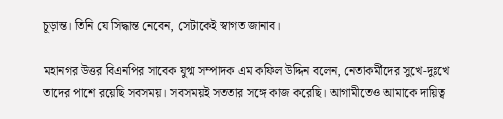চূড়ান্ত। তিনি যে সিদ্ধান্ত নেবেন, সেটাকেই স্বাগত জানাব।

মহানগর উত্তর বিএনপির সাবেক যুগ্ম সম্পাদক এম কফিল উদ্দিন বলেন, নেতাকর্মীদের সুখে-দুঃখে তাদের পাশে রয়েছি সবসময়। সবসময়ই সততার সঙ্গে কাজ করেছি। আগামীতেও আমাকে দায়িত্ব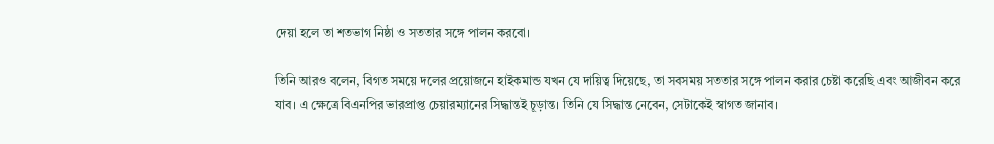দেয়া হলে তা শতভাগ নিষ্ঠা ও সততার সঙ্গে পালন করবো।

তিনি আরও বলেন, বিগত সময়ে দলের প্রয়োজনে হাইকমান্ড যখন যে দায়িত্ব দিয়েছে, তা সবসময় সততার সঙ্গে পালন করার চেষ্টা করেছি এবং আজীবন করে যাব। এ ক্ষেত্রে বিএনপির ভারপ্রাপ্ত চেয়ারম্যানের সিদ্ধান্তই চূড়ান্ত। তিনি যে সিদ্ধান্ত নেবেন, সেটাকেই স্বাগত জানাব।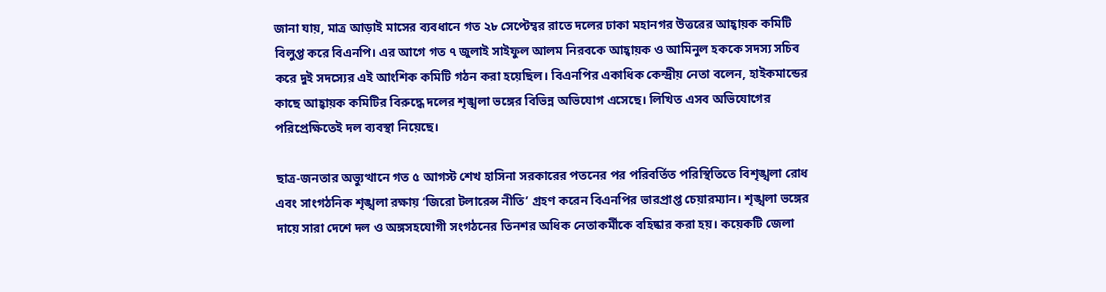জানা যায়, মাত্র আড়াই মাসের ব্যবধানে গত ২৮ সেপ্টেম্বর রাতে দলের ঢাকা মহানগর উত্তরের আহ্বায়ক কমিটি বিলুপ্ত করে বিএনপি। এর আগে গত ৭ জুলাই সাইফুল আলম নিরবকে আহ্বায়ক ও আমিনুল হককে সদস্য সচিব করে দুই সদস্যের এই আংশিক কমিটি গঠন করা হয়েছিল। বিএনপির একাধিক কেন্দ্রীয় নেতা বলেন, হাইকমান্ডের কাছে আহ্বায়ক কমিটির বিরুদ্ধে দলের শৃঙ্খলা ভঙ্গের বিভিন্ন অভিযোগ এসেছে। লিখিত এসব অভিযোগের পরিপ্রেক্ষিতেই দল ব্যবস্থা নিয়েছে।

ছাত্র-জনতার অভ্যুত্থানে গত ৫ আগস্ট শেখ হাসিনা সরকারের পতনের পর পরিবর্তিত পরিস্থিতিতে বিশৃঙ্খলা রোধ এবং সাংগঠনিক শৃঙ্খলা রক্ষায় ‘জিরো টলারেন্স নীতি’ গ্রহণ করেন বিএনপির ভারপ্রাপ্ত চেয়ারম্যান। শৃঙ্খলা ভঙ্গের দায়ে সারা দেশে দল ও অঙ্গসহযোগী সংগঠনের তিনশর অধিক নেতাকর্মীকে বহিষ্কার করা হয়। কয়েকটি জেলা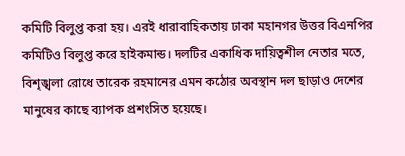কমিটি বিলুপ্ত করা হয়। এরই ধারাবাহিকতায় ঢাকা মহানগর উত্তর বিএনপির কমিটিও বিলুপ্ত করে হাইকমান্ড। দলটির একাধিক দায়িত্বশীল নেতার মতে, বিশৃঙ্খলা রোধে তারেক রহমানের এমন কঠোর অবস্থান দল ছাড়াও দেশের মানুষের কাছে ব্যাপক প্রশংসিত হয়েছে।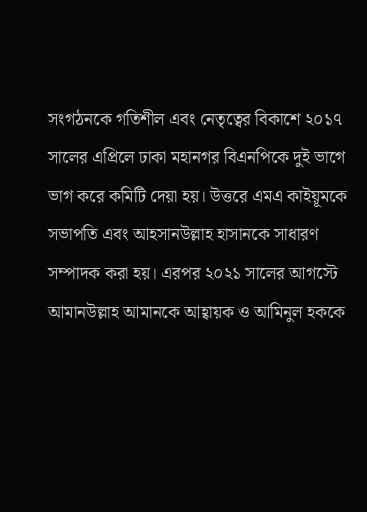সংগঠনকে গতিশীল এবং নেতৃত্বের বিকাশে ২০১৭ সালের এপ্রিলে ঢাকা মহানগর বিএনপিকে দুই ভাগে ভাগ করে কমিটি দেয়া হয়। উত্তরে এমএ কাইয়ূমকে সভাপতি এবং আহসানউল্লাহ হাসানকে সাধারণ সম্পাদক করা হয়। এরপর ২০২১ সালের আগস্টে আমানউল্লাহ আমানকে আহ্বায়ক ও আমিনুল হককে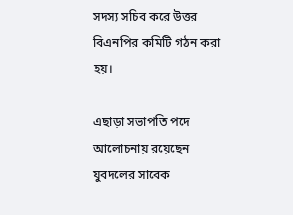সদস্য সচিব করে উত্তর বিএনপির কমিটি গঠন করা হয়।

এছাড়া সভাপতি পদে আলোচনায় রয়েছেন যুবদলের সাবেক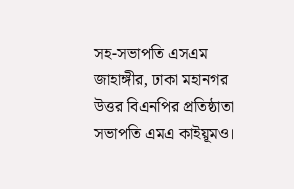সহ-সভাপতি এসএম জাহাঙ্গীর, ঢাকা মহানগর উত্তর বিএনপির প্রতিষ্ঠাতা সভাপতি এমএ কাইয়ূমও।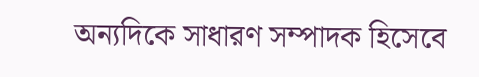অন্যদিকে সাধারণ সম্পাদক হিসেবে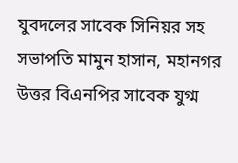যুবদলের সাবেক সিনিয়র সহ সভাপতি মামুন হাসান, মহানগর উত্তর বিএনপির সাবেক যুগ্ম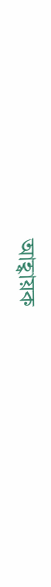আহ্বায়ক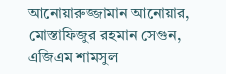আনোয়ারুজ্জামান আনোয়ার, মোস্তাফিজুর রহমান সেগুন, এজিএম শামসুল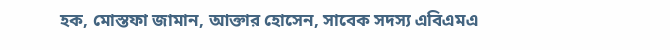হক, মোস্তফা জামান, আক্তার হোসেন, সাবেক সদস্য এবিএমএ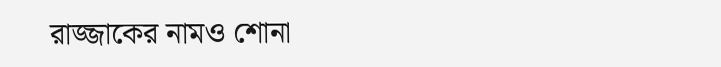রাজ্জাকের নামও শোনা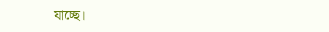যাচ্ছে।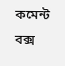কমেন্ট বক্স